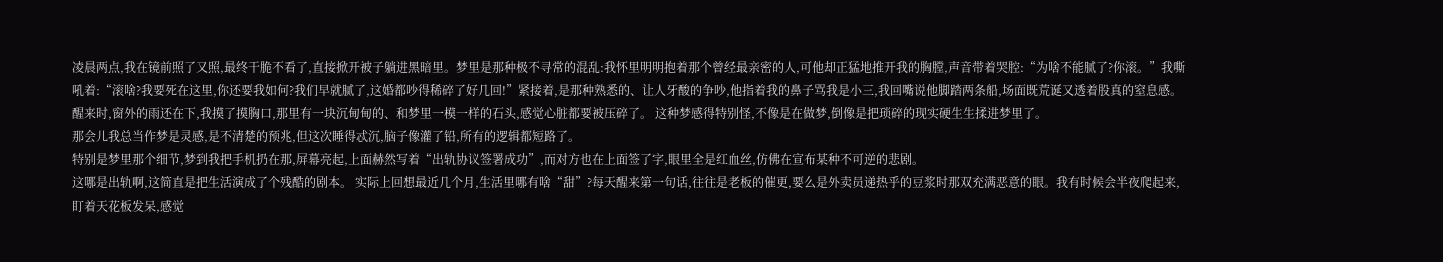凌晨两点,我在镜前照了又照,最终干脆不看了,直接掀开被子躺进黑暗里。梦里是那种极不寻常的混乱:我怀里明明抱着那个曾经最亲密的人,可他却正猛地推开我的胸膛,声音带着哭腔:“为啥不能腻了?你滚。”我嘶吼着:“滚啥?我要死在这里,你还要我如何?我们早就腻了,这婚都吵得稀碎了好几回!”紧接着,是那种熟悉的、让人牙酸的争吵,他指着我的鼻子骂我是小三,我回嘴说他脚踏两条船,场面既荒诞又透着股真的窒息感。醒来时,窗外的雨还在下,我摸了摸胸口,那里有一块沉甸甸的、和梦里一模一样的石头,感觉心脏都要被压碎了。 这种梦感得特别怪,不像是在做梦,倒像是把琐碎的现实硬生生揉进梦里了。
那会儿我总当作梦是灵感,是不清楚的预兆,但这次睡得忒沉,脑子像灌了铅,所有的逻辑都短路了。
特别是梦里那个细节,梦到我把手机扔在那,屏幕亮起,上面赫然写着“出轨协议签署成功”,而对方也在上面签了字,眼里全是红血丝,仿佛在宣布某种不可逆的悲剧。
这哪是出轨啊,这简直是把生活演成了个残酷的剧本。 实际上回想最近几个月,生活里哪有啥“甜”?每天醒来第一句话,往往是老板的催更,要么是外卖员递热乎的豆浆时那双充满恶意的眼。我有时候会半夜爬起来,盯着天花板发呆,感觉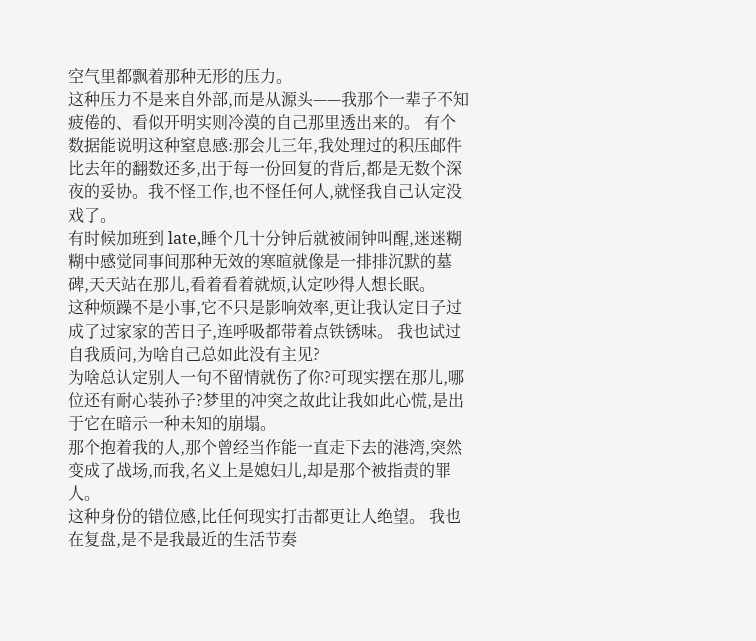空气里都飘着那种无形的压力。
这种压力不是来自外部,而是从源头——我那个一辈子不知疲倦的、看似开明实则冷漠的自己那里透出来的。 有个数据能说明这种窒息感:那会儿三年,我处理过的积压邮件比去年的翻数还多,出于每一份回复的背后,都是无数个深夜的妥协。我不怪工作,也不怪任何人,就怪我自己认定没戏了。
有时候加班到 late,睡个几十分钟后就被闹钟叫醒,迷迷糊糊中感觉同事间那种无效的寒暄就像是一排排沉默的墓碑,天天站在那儿,看着看着就烦,认定吵得人想长眠。
这种烦躁不是小事,它不只是影响效率,更让我认定日子过成了过家家的苦日子,连呼吸都带着点铁锈味。 我也试过自我质问,为啥自己总如此没有主见?
为啥总认定别人一句不留情就伤了你?可现实摆在那儿,哪位还有耐心装孙子?梦里的冲突之故此让我如此心慌,是出于它在暗示一种未知的崩塌。
那个抱着我的人,那个曾经当作能一直走下去的港湾,突然变成了战场,而我,名义上是媳妇儿,却是那个被指责的罪人。
这种身份的错位感,比任何现实打击都更让人绝望。 我也在复盘,是不是我最近的生活节奏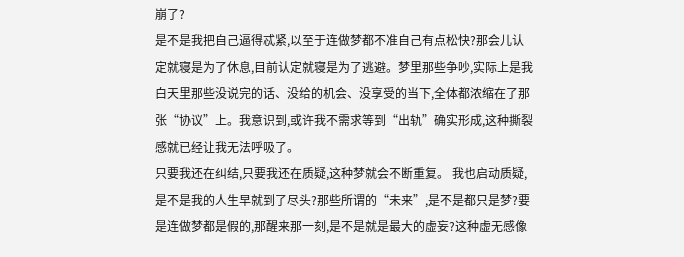崩了?
是不是我把自己逼得忒紧,以至于连做梦都不准自己有点松快?那会儿认定就寝是为了休息,目前认定就寝是为了逃避。梦里那些争吵,实际上是我白天里那些没说完的话、没给的机会、没享受的当下,全体都浓缩在了那张“协议”上。我意识到,或许我不需求等到“出轨”确实形成,这种撕裂感就已经让我无法呼吸了。
只要我还在纠结,只要我还在质疑,这种梦就会不断重复。 我也启动质疑,是不是我的人生早就到了尽头?那些所谓的“未来”,是不是都只是梦?要是连做梦都是假的,那醒来那一刻,是不是就是最大的虚妄?这种虚无感像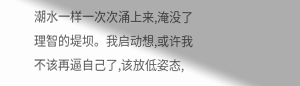潮水一样一次次涌上来,淹没了理智的堤坝。我启动想,或许我不该再逼自己了,该放低姿态,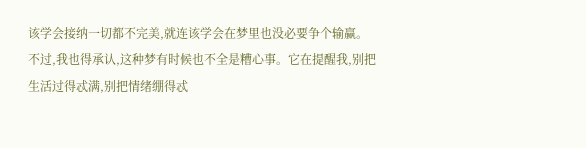该学会接纳一切都不完美,就连该学会在梦里也没必要争个输赢。 不过,我也得承认,这种梦有时候也不全是糟心事。它在提醒我,别把生活过得忒满,别把情绪绷得忒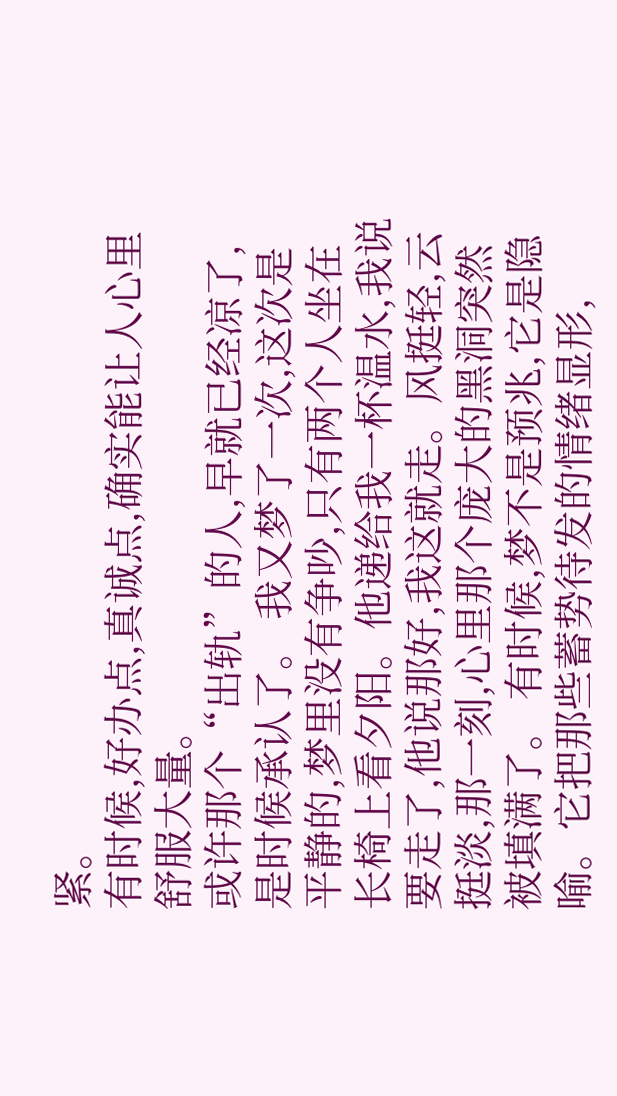紧。
有时候,好办点,真诚点,确实能让人心里舒服大量。
或许那个“出轨”的人,早就已经凉了,是时候承认了。 我又梦了一次,这次是平静的,梦里没有争吵,只有两个人坐在长椅上看夕阳。他递给我一杯温水,我说要走了,他说那好,我这就走。风挺轻,云挺淡,那一刻,心里那个庞大的黑洞突然被填满了。 有时候,梦不是预兆,它是隐喻。它把那些蓄势待发的情绪显形,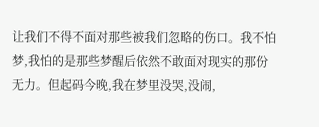让我们不得不面对那些被我们忽略的伤口。我不怕梦,我怕的是那些梦醒后依然不敢面对现实的那份无力。但起码今晚,我在梦里没哭,没闹,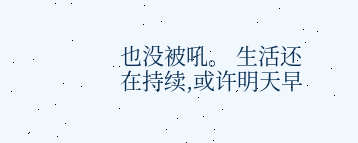也没被吼。 生活还在持续,或许明天早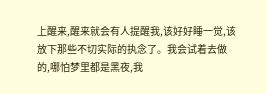上醒来,醒来就会有人提醒我,该好好睡一觉,该放下那些不切实际的执念了。我会试着去做的,哪怕梦里都是黑夜,我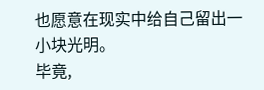也愿意在现实中给自己留出一小块光明。
毕竟,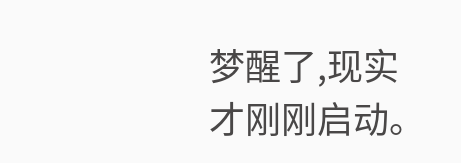梦醒了,现实才刚刚启动。